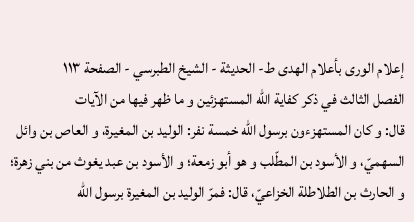إعلام الورى بأعلام الهدى ط- الحديثة - الشيخ الطبرسي - الصفحة ١١٣
الفصل الثالث في ذكر كفاية اللّه المستهزئين و ما ظهر فيها من الآيات
قال: و كان المستهزءون برسول اللّه خمسة نفر: الوليد بن المغيرة، و العاص بن وائل السهميّ، و الأسود بن المطّلب و هو أبو زمعة؛ و الأسود بن عبد يغوث من بني زهرة؛ و الحارث بن الطلاطلة الخزاعيّ، قال: فمرّ الوليد بن المغيرة برسول اللّه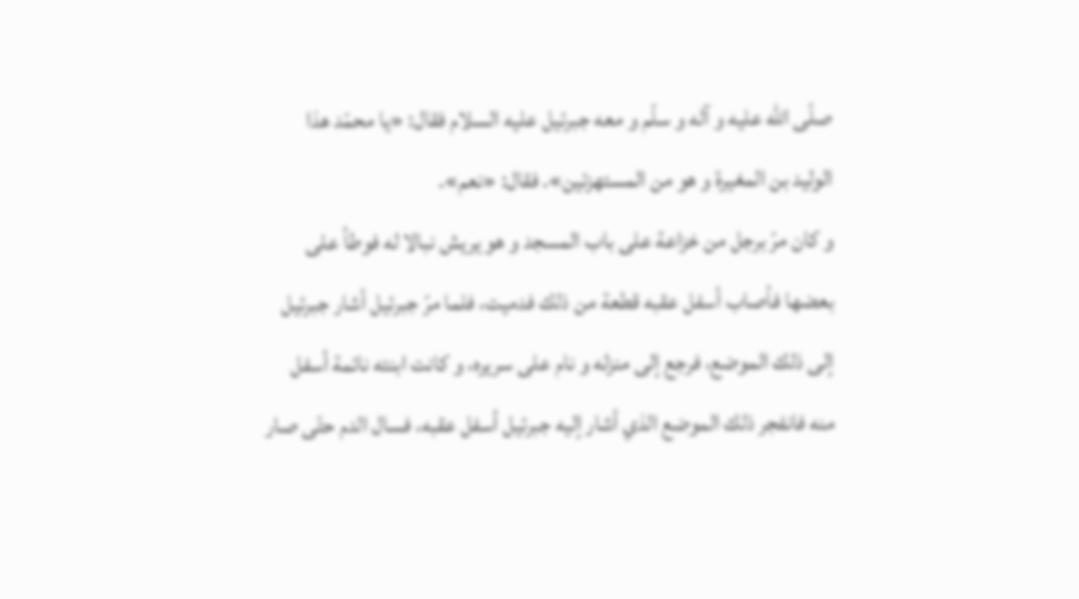صلّى اللّه عليه و آله و سلّم و معه جبرئيل عليه السلام فقال: «يا محمّد هذا الوليد بن المغيرة و هو من المستهزئين». فقال: «نعم».
و كان مرّ برجل من خزاعة على باب المسجد و هو يريش نبالا له فوطأ على بعضها فأصاب أسفل عقبه قطعة من ذلك فدميت، فلما مرّ جبرئيل أشار جبرئيل إلى ذلك الموضع، فرجع إلى منزله و نام على سريره، و كانت ابنته نائمة أسفل منه فانفجر ذلك الموضع الذي أشار إليه جبرئيل أسفل عقبه، فسال الدم حتّى صار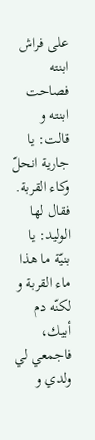على فراش ابنته فصاحت ابنته و قالت: يا جارية انحلّ وكاء القربة.
فقال لها الوليد: يا بنيّة ما هذا ماء القربة و لكنّه دم أبيك، فاجمعي لي ولدي و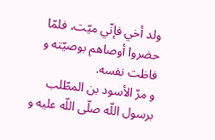ولد أخي فإنّي ميّت، فلمّا حضروا أوصاهم بوصيّته و فاظت نفسه.
و مرّ الأسود بن المطّلب برسول اللّه صلّى اللّه عليه و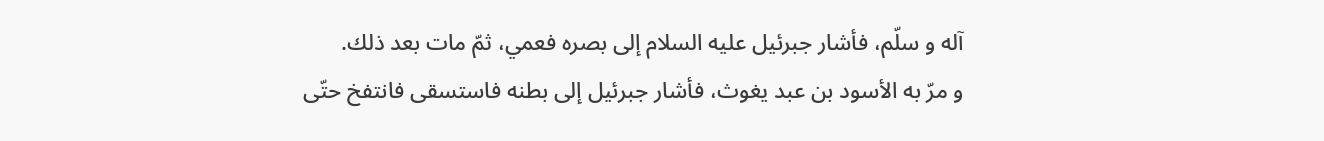آله و سلّم، فأشار جبرئيل عليه السلام إلى بصره فعمي، ثمّ مات بعد ذلك.
و مرّ به الأسود بن عبد يغوث، فأشار جبرئيل إلى بطنه فاستسقى فانتفخ حتّى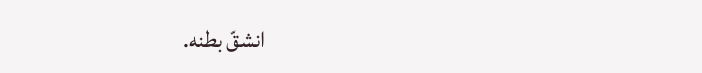انشقّ بطنه.